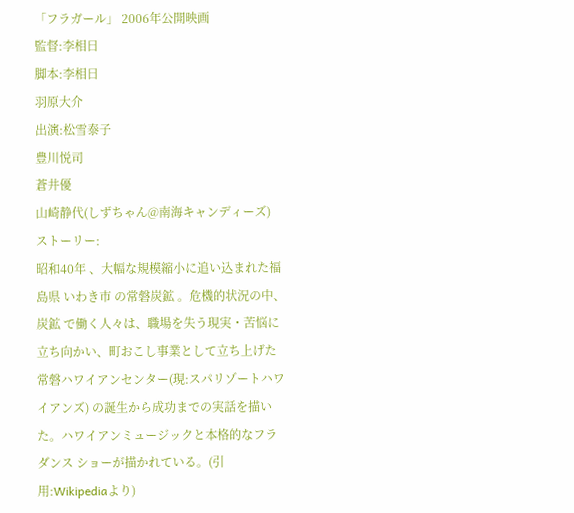「フラガール」 2006年公開映画
監督:李相日
脚本:李相日
羽原大介
出演:松雪泰子
豊川悦司
蒼井優
山崎静代(しずちゃん@南海キャンディーズ)
ストーリー:
昭和40年 、大幅な規模縮小に追い込まれた福島県 いわき市 の常磐炭鉱 。危機的状況の中、炭鉱 で働く人々は、職場を失う現実・苦悩に立ち向かい、町おこし事業として立ち上げた常磐ハワイアンセンター(現:スパリゾートハワイアンズ) の誕生から成功までの実話を描いた。ハワイアンミュージックと本格的なフラダンス ショーが描かれている。(引用:Wikipediaより)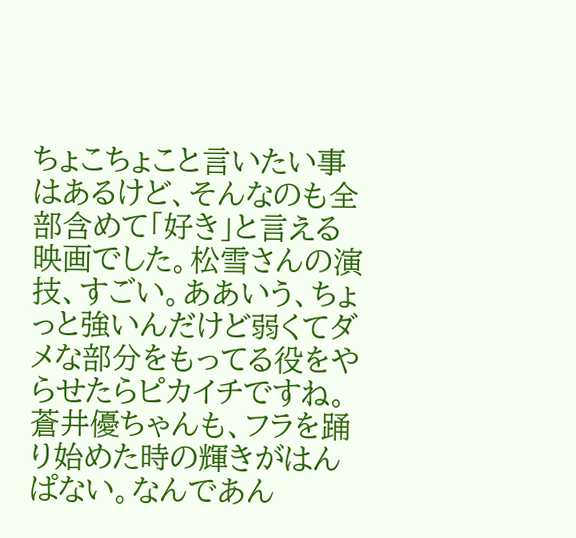ちょこちょこと言いたい事はあるけど、そんなのも全部含めて「好き」と言える映画でした。松雪さんの演技、すごい。ああいう、ちょっと強いんだけど弱くてダメな部分をもってる役をやらせたらピカイチですね。蒼井優ちゃんも、フラを踊り始めた時の輝きがはんぱない。なんであん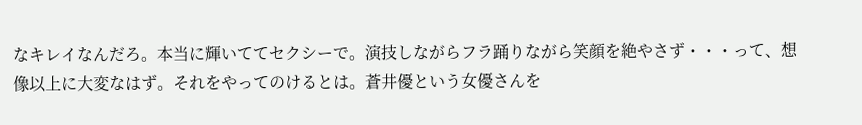なキレイなんだろ。本当に輝いててセクシーで。演技しながらフラ踊りながら笑顔を絶やさず・・・って、想像以上に大変なはず。それをやってのけるとは。蒼井優という女優さんを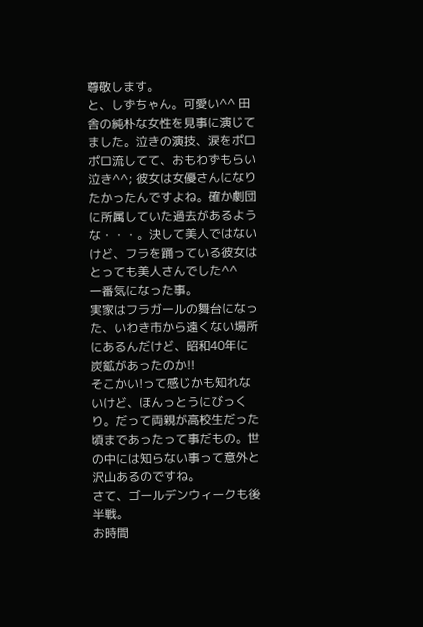尊敬します。
と、しずちゃん。可愛い^^ 田舎の純朴な女性を見事に演じてました。泣きの演技、涙をポロポロ流してて、おもわずもらい泣き^^; 彼女は女優さんになりたかったんですよね。確か劇団に所属していた過去があるような・・・。決して美人ではないけど、フラを踊っている彼女はとっても美人さんでした^^
一番気になった事。
実家はフラガールの舞台になった、いわき市から遠くない場所にあるんだけど、昭和40年に炭鉱があったのか!!
そこかい!って感じかも知れないけど、ほんっとうにびっくり。だって両親が高校生だった頃まであったって事だもの。世の中には知らない事って意外と沢山あるのですね。
さて、ゴールデンウィークも後半戦。
お時間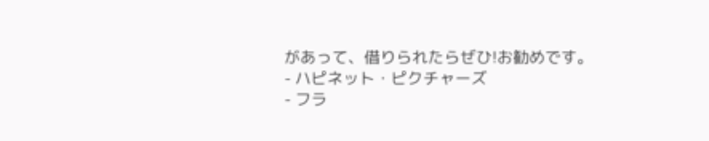があって、借りられたらぜひ!お勧めです。
- ハピネット・ピクチャーズ
- フラ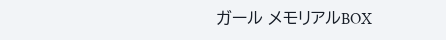ガール メモリアルBOX